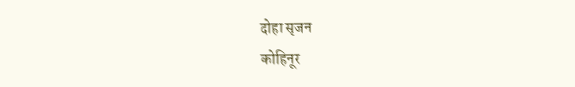दोहा सृजन
कोहिनूर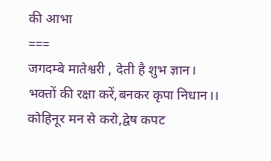की आभा
===
जगदम्बे मातेश्वरी , देती है शुभ ज्ञान।
भक्तों की रक्षा करें,बनकर कृपा निधान।।
कोहिनूर मन से करो,द्वेष कपट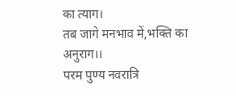का त्याग।
तब जागे मनभाव में,भक्ति का अनुराग।।
परम पुण्य नवरात्रि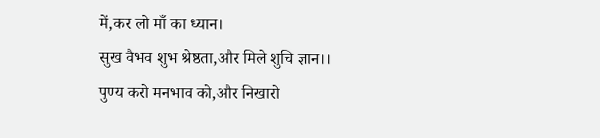में,कर लो माँ का ध्यान।
सुख वैभव शुभ श्रेष्ठता,और मिले शुचि ज्ञान।।
पुण्य करो मनभाव को,और निखारो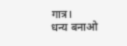गात्र।
धन्य बनाओ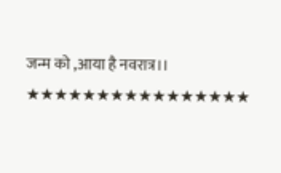जन्म को ,आया है नवरात्र।।
★★★★★★★★★★★★★★★★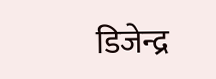डिजेन्द्र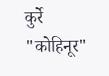कुर्रे "कोहिनूर"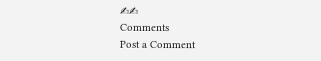✍✍
Comments
Post a Comment